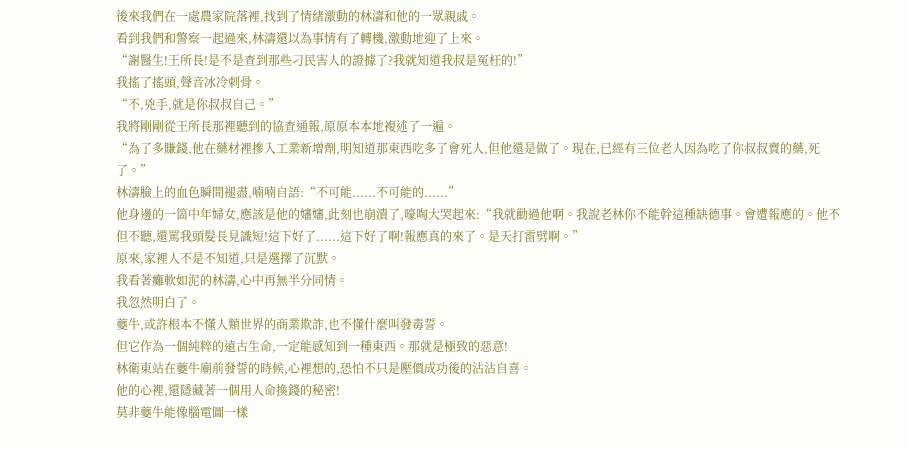後來我們在一處農家院落裡,找到了情緒激動的林濤和他的一眾親戚。
看到我們和警察一起過來,林濤還以為事情有了轉機,激動地迎了上來。
“謝醫生!王所長!是不是查到那些刁民害人的證據了?我就知道我叔是冤枉的!”
我搖了搖頭,聲音冰冷刺骨。
“不,兇手,就是你叔叔自己。”
我將剛剛從王所長那裡聽到的協查通報,原原本本地複述了一遍。
“為了多賺錢,他在藥材裡摻入工業新增劑,明知道那東西吃多了會死人,但他還是做了。現在,已經有三位老人因為吃了你叔叔賣的藥,死了。”
林濤臉上的血色瞬間褪盡,喃喃自語:“不可能......不可能的......”
他身邊的一箇中年婦女,應該是他的嬸嬸,此刻也崩潰了,嚎啕大哭起來:“我就勸過他啊。我說老林你不能幹這種缺德事。會遭報應的。他不但不聽,還罵我頭髮長見識短!這下好了......這下好了啊!報應真的來了。是天打雷劈啊。”
原來,家裡人不是不知道,只是選擇了沉默。
我看著癱軟如泥的林濤,心中再無半分同情。
我忽然明白了。
夔牛,或許根本不懂人類世界的商業欺詐,也不懂什麼叫發毒誓。
但它作為一個純粹的遠古生命,一定能感知到一種東西。那就是極致的惡意!
林衛東站在夔牛廟前發誓的時候,心裡想的,恐怕不只是壓價成功後的沾沾自喜。
他的心裡,還隱藏著一個用人命換錢的秘密!
莫非夔牛能像腦電圖一樣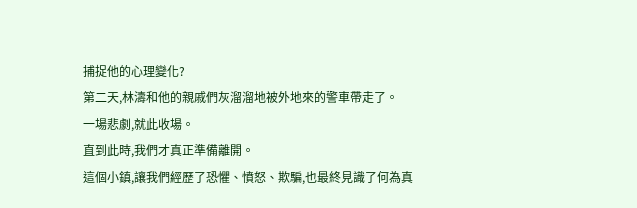捕捉他的心理變化?
第二天,林濤和他的親戚們灰溜溜地被外地來的警車帶走了。
一場悲劇,就此收場。
直到此時,我們才真正準備離開。
這個小鎮,讓我們經歷了恐懼、憤怒、欺騙,也最終見識了何為真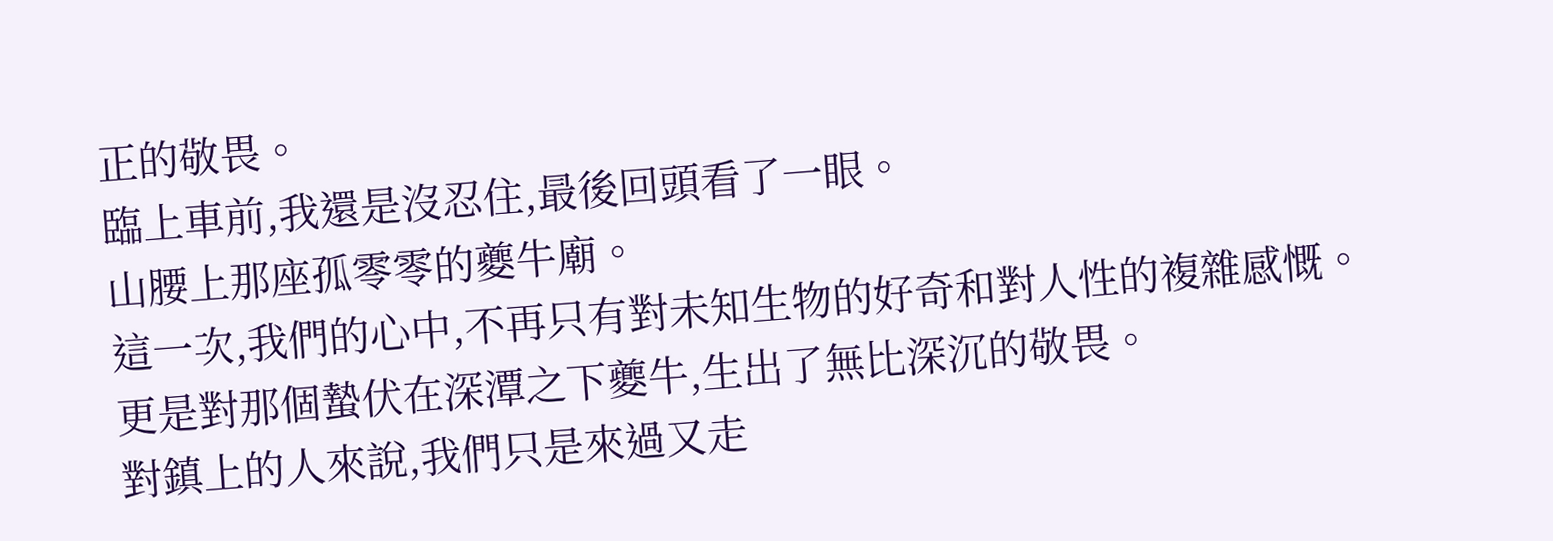正的敬畏。
臨上車前,我還是沒忍住,最後回頭看了一眼。
山腰上那座孤零零的夔牛廟。
這一次,我們的心中,不再只有對未知生物的好奇和對人性的複雜感慨。
更是對那個蟄伏在深潭之下夔牛,生出了無比深沉的敬畏。
對鎮上的人來說,我們只是來過又走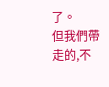了。
但我們帶走的,不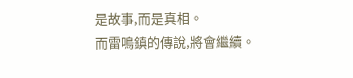是故事,而是真相。
而雷鳴鎮的傳說,將會繼續。